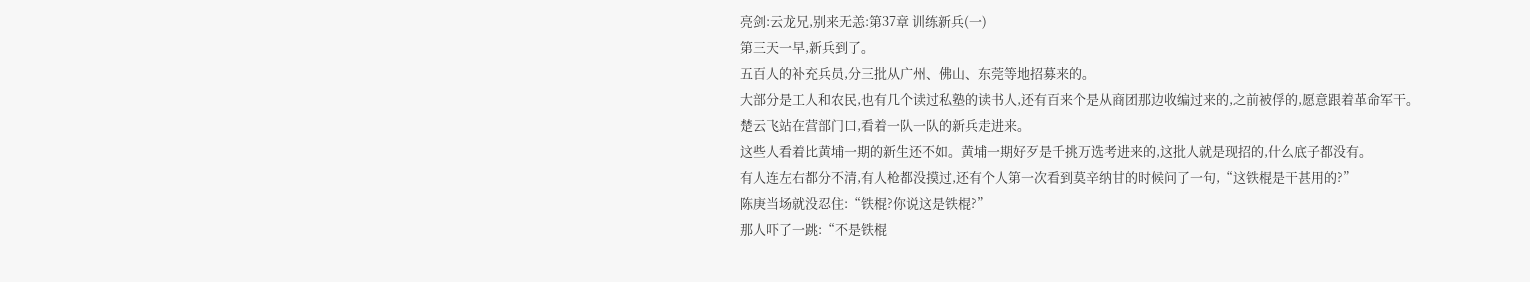亮剑:云龙兄,别来无恙:第37章 训练新兵(一)
第三天一早,新兵到了。
五百人的补充兵员,分三批从广州、佛山、东莞等地招募来的。
大部分是工人和农民,也有几个读过私塾的读书人,还有百来个是从商团那边收编过来的,之前被俘的,愿意跟着革命军干。
楚云飞站在营部门口,看着一队一队的新兵走进来。
这些人看着比黄埔一期的新生还不如。黄埔一期好歹是千挑万选考进来的,这批人就是现招的,什么底子都没有。
有人连左右都分不清,有人枪都没摸过,还有个人第一次看到莫辛纳甘的时候问了一句,“这铁棍是干甚用的?”
陈庚当场就没忍住:“铁棍?你说这是铁棍?”
那人吓了一跳:“不是铁棍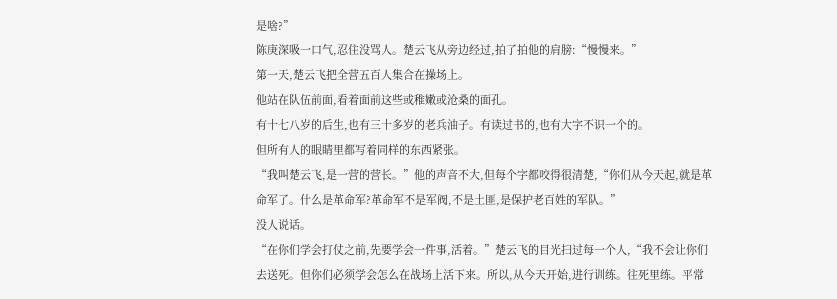是啥?”
陈庚深吸一口气,忍住没骂人。楚云飞从旁边经过,拍了拍他的肩膀:“慢慢来。”
第一天,楚云飞把全营五百人集合在操场上。
他站在队伍前面,看着面前这些或稚嫩或沧桑的面孔。
有十七八岁的后生,也有三十多岁的老兵油子。有读过书的,也有大字不识一个的。
但所有人的眼睛里都写着同样的东西紧张。
“我叫楚云飞,是一营的营长。”他的声音不大,但每个字都咬得很清楚,“你们从今天起,就是革命军了。什么是革命军?革命军不是军阀,不是土匪,是保护老百姓的军队。”
没人说话。
“在你们学会打仗之前,先要学会一件事,活着。”楚云飞的目光扫过每一个人,“我不会让你们去送死。但你们必须学会怎么在战场上活下来。所以,从今天开始,进行训练。往死里练。平常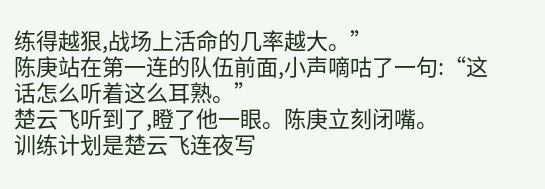练得越狠,战场上活命的几率越大。”
陈庚站在第一连的队伍前面,小声嘀咕了一句:“这话怎么听着这么耳熟。”
楚云飞听到了,瞪了他一眼。陈庚立刻闭嘴。
训练计划是楚云飞连夜写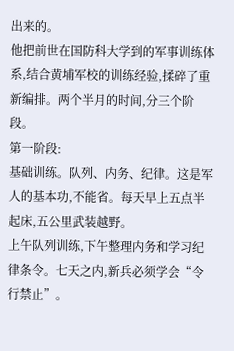出来的。
他把前世在国防科大学到的军事训练体系,结合黄埔军校的训练经验,揉碎了重新编排。两个半月的时间,分三个阶段。
第一阶段:
基础训练。队列、内务、纪律。这是军人的基本功,不能省。每天早上五点半起床,五公里武装越野。
上午队列训练,下午整理内务和学习纪律条令。七天之内,新兵必须学会“令行禁止”。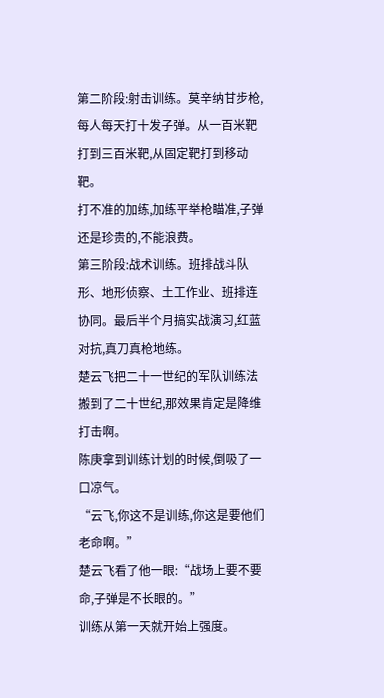第二阶段:射击训练。莫辛纳甘步枪,每人每天打十发子弹。从一百米靶打到三百米靶,从固定靶打到移动靶。
打不准的加练,加练平举枪瞄准,子弹还是珍贵的,不能浪费。
第三阶段:战术训练。班排战斗队形、地形侦察、土工作业、班排连协同。最后半个月搞实战演习,红蓝对抗,真刀真枪地练。
楚云飞把二十一世纪的军队训练法搬到了二十世纪,那效果肯定是降维打击啊。
陈庚拿到训练计划的时候,倒吸了一口凉气。
“云飞,你这不是训练,你这是要他们老命啊。”
楚云飞看了他一眼:“战场上要不要命,子弹是不长眼的。”
训练从第一天就开始上强度。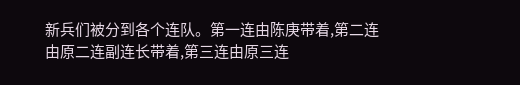新兵们被分到各个连队。第一连由陈庚带着,第二连由原二连副连长带着,第三连由原三连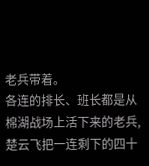老兵带着。
各连的排长、班长都是从棉湖战场上活下来的老兵,楚云飞把一连剩下的四十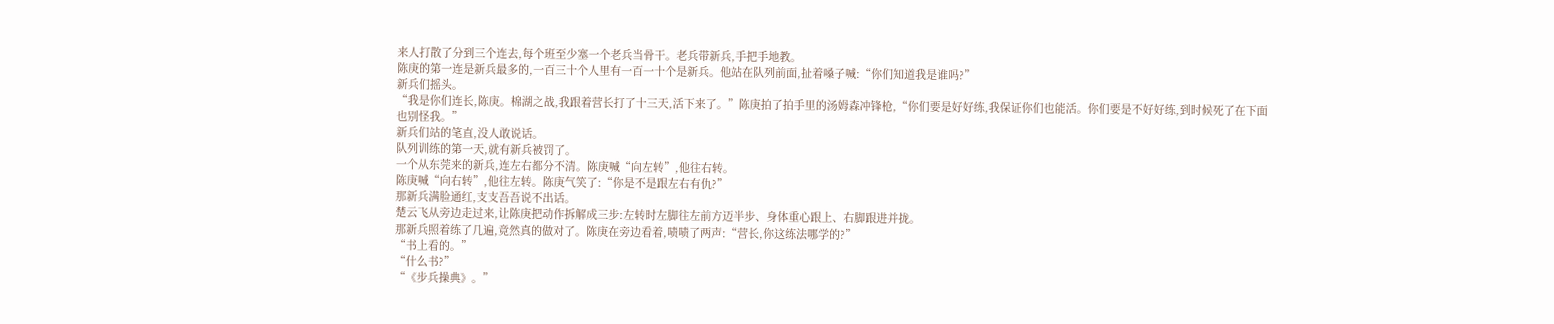来人打散了分到三个连去,每个班至少塞一个老兵当骨干。老兵带新兵,手把手地教。
陈庚的第一连是新兵最多的,一百三十个人里有一百一十个是新兵。他站在队列前面,扯着嗓子喊:“你们知道我是谁吗?”
新兵们摇头。
“我是你们连长,陈庚。棉湖之战,我跟着营长打了十三天,活下来了。”陈庚拍了拍手里的汤姆森冲锋枪,“你们要是好好练,我保证你们也能活。你们要是不好好练,到时候死了在下面也别怪我。”
新兵们站的笔直,没人敢说话。
队列训练的第一天,就有新兵被罚了。
一个从东莞来的新兵,连左右都分不清。陈庚喊“向左转”,他往右转。
陈庚喊“向右转”,他往左转。陈庚气笑了:“你是不是跟左右有仇?”
那新兵满脸通红,支支吾吾说不出话。
楚云飞从旁边走过来,让陈庚把动作拆解成三步:左转时左脚往左前方迈半步、身体重心跟上、右脚跟进并拢。
那新兵照着练了几遍,竟然真的做对了。陈庚在旁边看着,啧啧了两声:“营长,你这练法哪学的?”
“书上看的。”
“什么书?”
“《步兵操典》。”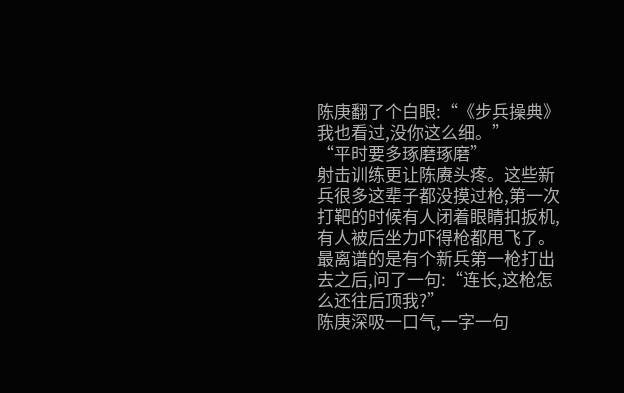陈庚翻了个白眼:“《步兵操典》我也看过,没你这么细。”
“平时要多琢磨琢磨”
射击训练更让陈赓头疼。这些新兵很多这辈子都没摸过枪,第一次打靶的时候有人闭着眼睛扣扳机,有人被后坐力吓得枪都甩飞了。
最离谱的是有个新兵第一枪打出去之后,问了一句:“连长,这枪怎么还往后顶我?”
陈庚深吸一口气,一字一句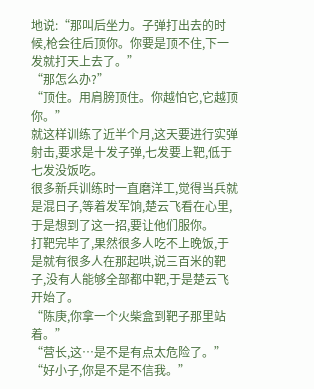地说:“那叫后坐力。子弹打出去的时候,枪会往后顶你。你要是顶不住,下一发就打天上去了。”
“那怎么办?”
“顶住。用肩膀顶住。你越怕它,它越顶你。”
就这样训练了近半个月,这天要进行实弹射击,要求是十发子弹,七发要上靶,低于七发没饭吃。
很多新兵训练时一直磨洋工,觉得当兵就是混日子,等着发军饷,楚云飞看在心里,于是想到了这一招,要让他们服你。
打靶完毕了,果然很多人吃不上晚饭,于是就有很多人在那起哄,说三百米的靶子,没有人能够全部都中靶,于是楚云飞开始了。
“陈庚,你拿一个火柴盒到靶子那里站着。”
“营长,这…是不是有点太危险了。”
“好小子,你是不是不信我。”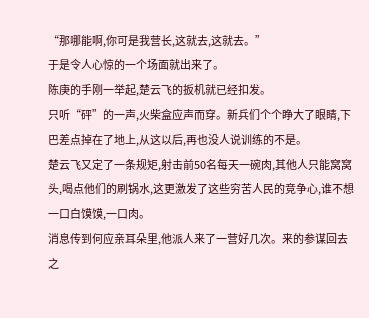“那哪能啊,你可是我营长,这就去,这就去。”
于是令人心惊的一个场面就出来了。
陈庚的手刚一举起,楚云飞的扳机就已经扣发。
只听“砰”的一声,火柴盒应声而穿。新兵们个个睁大了眼睛,下巴差点掉在了地上,从这以后,再也没人说训练的不是。
楚云飞又定了一条规矩,射击前50名每天一碗肉,其他人只能窝窝头,喝点他们的刷锅水,这更激发了这些穷苦人民的竞争心,谁不想一口白馍馍,一口肉。
消息传到何应亲耳朵里,他派人来了一营好几次。来的参谋回去之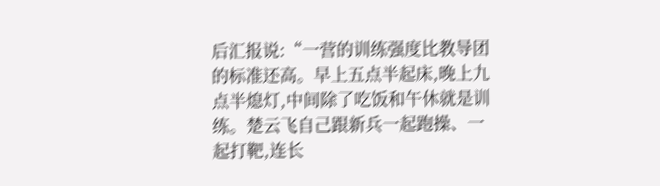后汇报说:“一营的训练强度比教导团的标准还高。早上五点半起床,晚上九点半熄灯,中间除了吃饭和午休就是训练。楚云飞自己跟新兵一起跑操、一起打靶,连长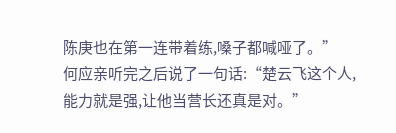陈庚也在第一连带着练,嗓子都喊哑了。”
何应亲听完之后说了一句话:“楚云飞这个人,能力就是强,让他当营长还真是对。”